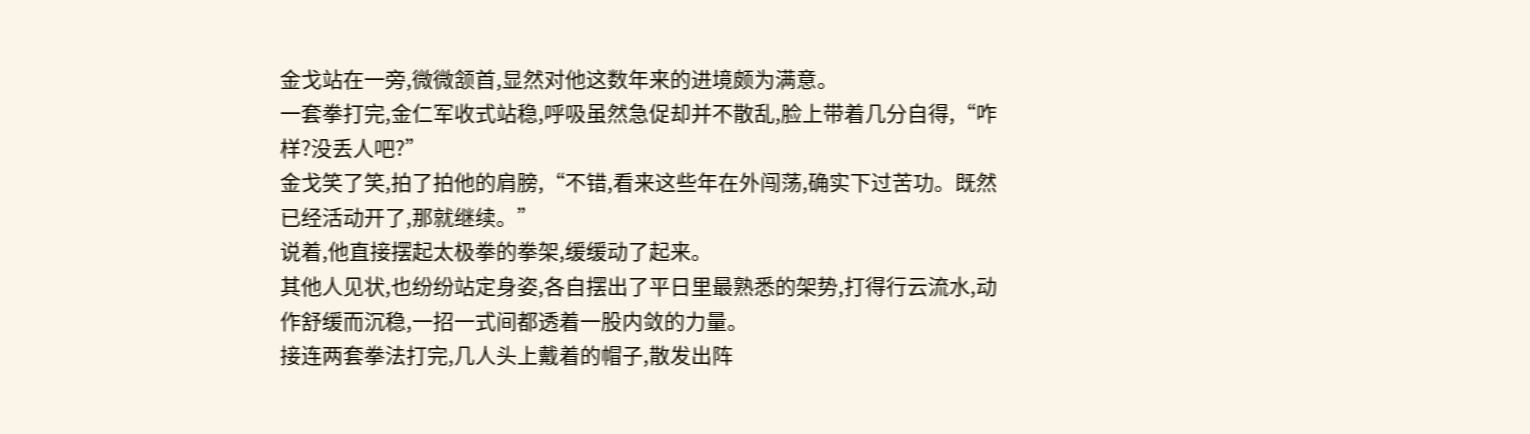金戈站在一旁,微微颔首,显然对他这数年来的进境颇为满意。
一套拳打完,金仁军收式站稳,呼吸虽然急促却并不散乱,脸上带着几分自得,“咋样?没丢人吧?”
金戈笑了笑,拍了拍他的肩膀,“不错,看来这些年在外闯荡,确实下过苦功。既然已经活动开了,那就继续。”
说着,他直接摆起太极拳的拳架,缓缓动了起来。
其他人见状,也纷纷站定身姿,各自摆出了平日里最熟悉的架势,打得行云流水,动作舒缓而沉稳,一招一式间都透着一股内敛的力量。
接连两套拳法打完,几人头上戴着的帽子,散发出阵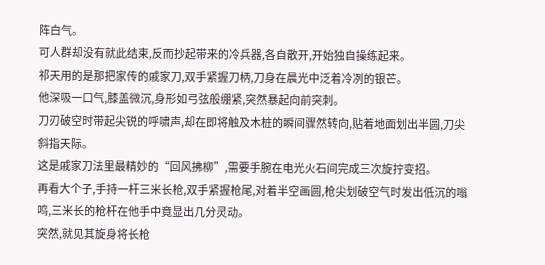阵白气。
可人群却没有就此结束,反而抄起带来的冷兵器,各自散开,开始独自操练起来。
祁天用的是那把家传的戚家刀,双手紧握刀柄,刀身在晨光中泛着冷冽的银芒。
他深吸一口气,膝盖微沉,身形如弓弦般绷紧,突然暴起向前突刺。
刀刃破空时带起尖锐的呼啸声,却在即将触及木桩的瞬间骤然转向,贴着地面划出半圆,刀尖斜指天际。
这是戚家刀法里最精妙的“回风拂柳”,需要手腕在电光火石间完成三次旋拧变招。
再看大个子,手持一杆三米长枪,双手紧握枪尾,对着半空画圆,枪尖划破空气时发出低沉的嗡鸣,三米长的枪杆在他手中竟显出几分灵动。
突然,就见其旋身将长枪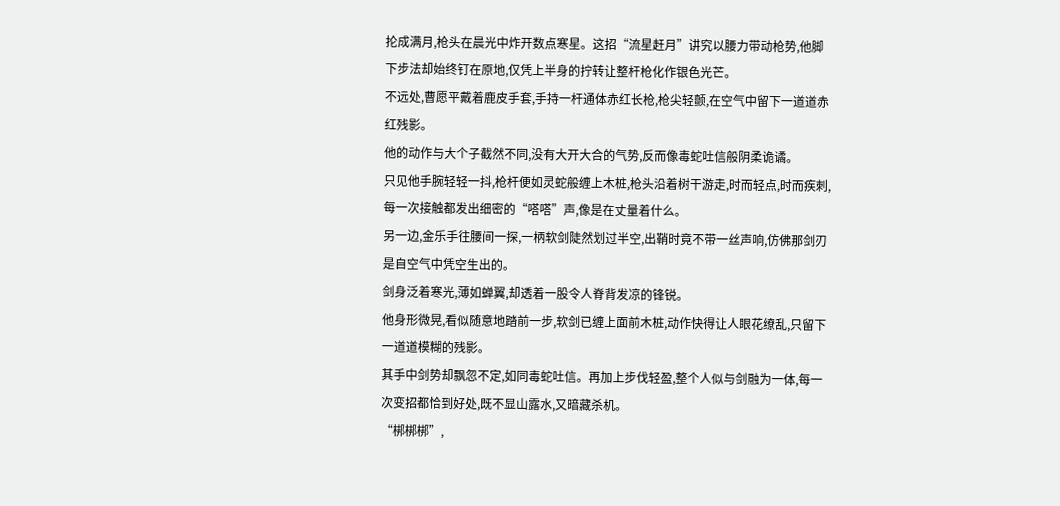抡成满月,枪头在晨光中炸开数点寒星。这招“流星赶月”讲究以腰力带动枪势,他脚下步法却始终钉在原地,仅凭上半身的拧转让整杆枪化作银色光芒。
不远处,曹愿平戴着鹿皮手套,手持一杆通体赤红长枪,枪尖轻颤,在空气中留下一道道赤红残影。
他的动作与大个子截然不同,没有大开大合的气势,反而像毒蛇吐信般阴柔诡谲。
只见他手腕轻轻一抖,枪杆便如灵蛇般缠上木桩,枪头沿着树干游走,时而轻点,时而疾刺,每一次接触都发出细密的“嗒嗒”声,像是在丈量着什么。
另一边,金乐手往腰间一探,一柄软剑陡然划过半空,出鞘时竟不带一丝声响,仿佛那剑刃是自空气中凭空生出的。
剑身泛着寒光,薄如蝉翼,却透着一股令人脊背发凉的锋锐。
他身形微晃,看似随意地踏前一步,软剑已缠上面前木桩,动作快得让人眼花缭乱,只留下一道道模糊的残影。
其手中剑势却飘忽不定,如同毒蛇吐信。再加上步伐轻盈,整个人似与剑融为一体,每一次变招都恰到好处,既不显山露水,又暗藏杀机。
“梆梆梆”,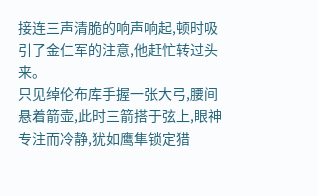接连三声清脆的响声响起,顿时吸引了金仁军的注意,他赶忙转过头来。
只见绰伦布库手握一张大弓,腰间悬着箭壶,此时三箭搭于弦上,眼神专注而冷静,犹如鹰隼锁定猎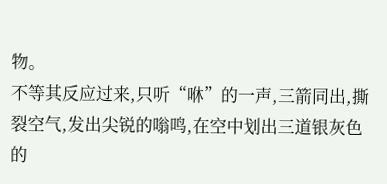物。
不等其反应过来,只听“咻”的一声,三箭同出,撕裂空气,发出尖锐的嗡鸣,在空中划出三道银灰色的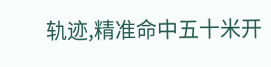轨迹,精准命中五十米开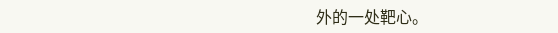外的一处靶心。